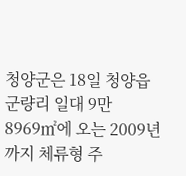청양군은 18일 청양읍 군량리 일대 9만 8969㎡에 오는 2009년까지 체류형 주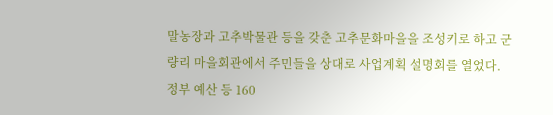말농장과 고추박물관 등을 갖춘 고추문화마을을 조성키로 하고 군량리 마을회관에서 주민들을 상대로 사업계획 설명회를 열었다.
정부 예산 등 160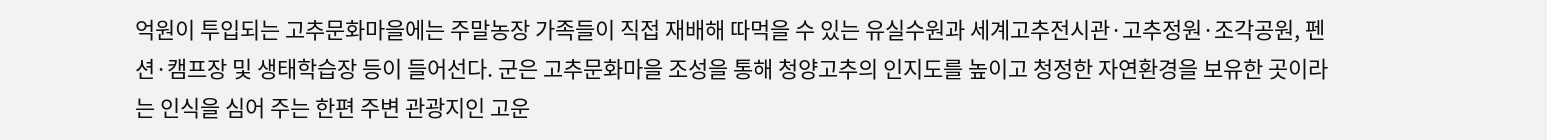억원이 투입되는 고추문화마을에는 주말농장 가족들이 직접 재배해 따먹을 수 있는 유실수원과 세계고추전시관·고추정원·조각공원, 펜션·캠프장 및 생태학습장 등이 들어선다. 군은 고추문화마을 조성을 통해 청양고추의 인지도를 높이고 청정한 자연환경을 보유한 곳이라는 인식을 심어 주는 한편 주변 관광지인 고운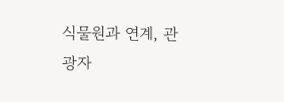식물원과 연계, 관광자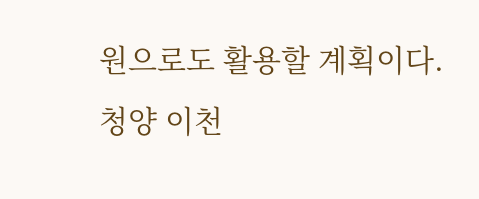원으로도 활용할 계획이다.
청양 이천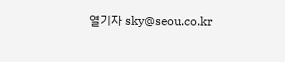열기자 sky@seou.co.kr